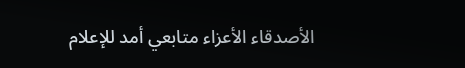الأصدقاء الأعزاء متابعي أمد للإعلام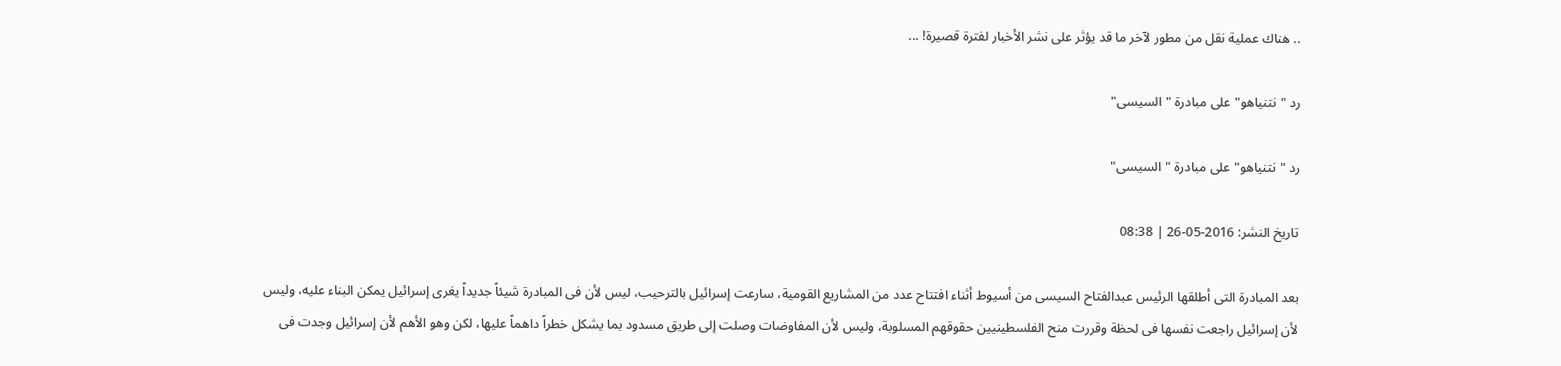.. هناك عملية نقل من مطور لآخر ما قد يؤثر على نشر الأخبار لفترة قصيرة! ...

رد "نتنياهو" على مبادرة "السيسى"

رد "نتنياهو" على مبادرة "السيسى"

تاريخ النشر: 2016-05-26 | 08:38

بعد المبادرة التى أطلقها الرئيس عبدالفتاح السيسى من أسيوط أثناء افتتاح عدد من المشاريع القومية، سارعت إسرائيل بالترحيب، ليس لأن فى المبادرة شيئاً جديداً يغرى إسرائيل يمكن البناء عليه، وليس لأن إسرائيل راجعت نفسها فى لحظة وقررت منح الفلسطينيين حقوقهم المسلوبة، وليس لأن المفاوضات وصلت إلى طريق مسدود بما يشكل خطراً داهماً عليها، لكن وهو الأهم لأن إسرائيل وجدت فى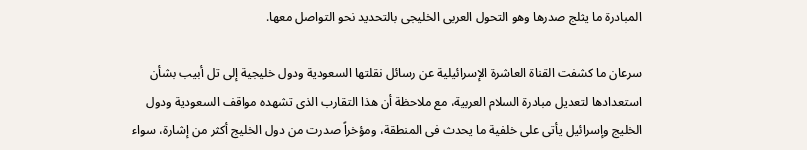المبادرة ما يثلج صدرها وهو التحول العربى الخليجى بالتحديد نحو التواصل معها.

سرعان ما كشفت القناة العاشرة الإسرائيلية عن رسائل نقلتها السعودية ودول خليجية إلى تل أبيب بشأن استعدادها لتعديل مبادرة السلام العربية، مع ملاحظة أن هذا التقارب الذى تشهده مواقف السعودية ودول الخليج وإسرائيل يأتى على خلفية ما يحدث فى المنطقة، ومؤخراً صدرت من دول الخليج أكثر من إشارة، سواء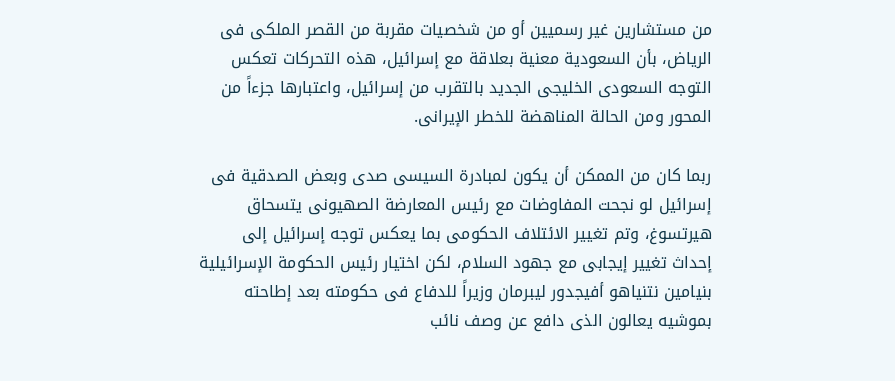من مستشارين غير رسميين أو من شخصيات مقربة من القصر الملكى فى الرياض، بأن السعودية معنية بعلاقة مع إسرائيل، هذه التحركات تعكس التوجه السعودى الخليجى الجديد بالتقرب من إسرائيل، واعتبارها جزءاً من المحور ومن الحالة المناهضة للخطر الإيرانى.

ربما كان من الممكن أن يكون لمبادرة السيسى صدى وبعض الصدقية فى إسرائيل لو نجحت المفاوضات مع رئيس المعارضة الصهيونى يتسحاق هيرتسوغ، وتم تغيير الائتلاف الحكومى بما يعكس توجه إسرائيل إلى إحداث تغيير إيجابى مع جهود السلام، لكن اختيار رئيس الحكومة الإسرائيلية بنيامين نتنياهو أفيجدور ليبرمان وزيراً للدفاع فى حكومته بعد إطاحته بموشيه يعالون الذى دافع عن وصف نائب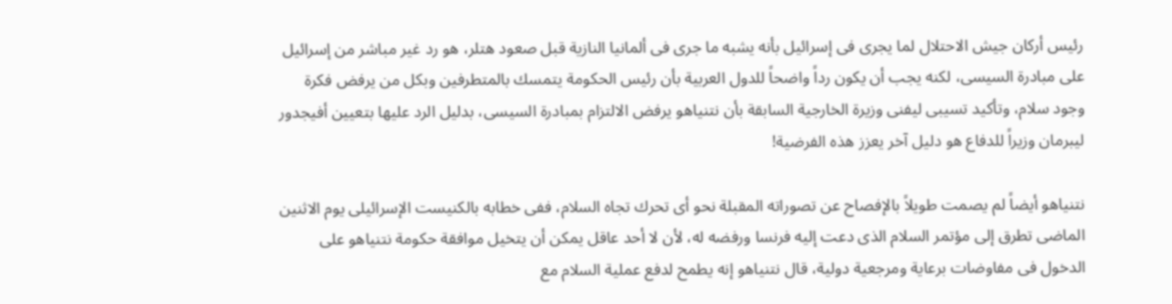رئيس أركان جيش الاحتلال لما يجرى فى إسرائيل بأنه يشبه ما جرى فى ألمانيا النازية قبل صعود هتلر، هو رد غير مباشر من إسرائيل على مبادرة السيسى، لكنه يجب أن يكون رداً واضحاً للدول العربية بأن رئيس الحكومة يتمسك بالمتطرفين وبكل من يرفض فكرة وجود سلام، وتأكيد تسيبى ليفنى وزيرة الخارجية السابقة بأن نتنياهو يرفض الالتزام بمبادرة السيسى، بدليل الرد عليها بتعيين أفيجدور ليبرمان وزيراً للدفاع هو دليل آخر يعزز هذه الفرضية!

نتنياهو أيضاً لم يصمت طويلاً بالإفصاح عن تصوراته المقبلة نحو أى تحرك تجاه السلام، ففى خطابه بالكنيست الإسرائيلى يوم الاثنين الماضى تطرق إلى مؤتمر السلام الذى دعت إليه فرنسا ورفضه له، لأن لا أحد عاقل يمكن أن يتخيل موافقة حكومة نتنياهو على الدخول فى مفاوضات برعاية ومرجعية دولية، قال نتنياهو إنه يطمح لدفع عملية السلام مع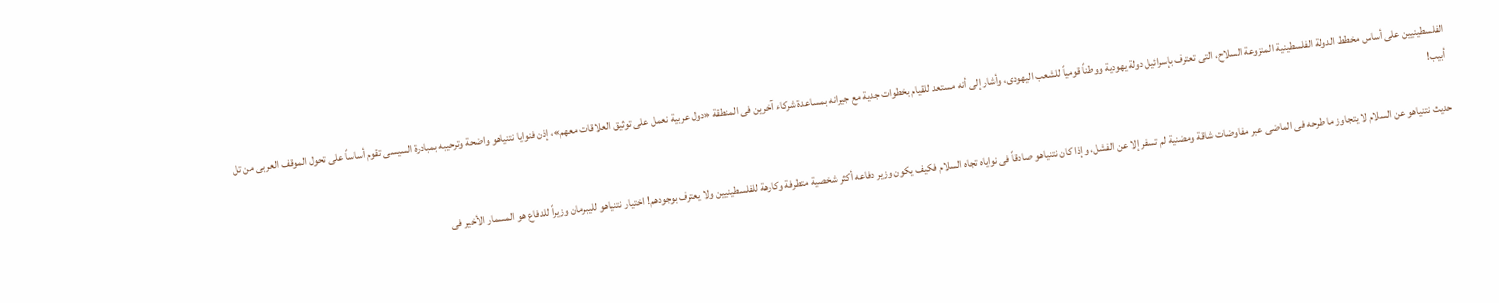الفلسطينيين على أساس مخطط الدولة الفلسطينية المنزوعة السلاح، التى تعترف بإسرائيل دولة يهودية ووطناً قومياً للشعب اليهودى، وأشار إلى أنه مستعد للقيام بخطوات جدية مع جيرانه بمساعدة شركاء آخرين فى المنطقة «دول عربية نعمل على توثيق العلاقات معهم»، إذن فنوايا نتنياهو واضحة وترحيبه بمبادرة السيسى تقوم أساساً على تحول الموقف العربى من تل أبيب!

حديث نتنياهو عن السلام لا يتجاوز ما طرحه فى الماضى عبر مفاوضات شاقة ومضنية لم تسفر إلا عن الفشل، وإذا كان نتنياهو صادقاً فى نواياه تجاه السلام فكيف يكون وزير دفاعه أكثر شخصية متطرفة وكارهة للفلسطينيين ولا يعترف بوجودهم! اختيار نتنياهو لليبرمان وزيراً للدفاع هو المسمار الأخير فى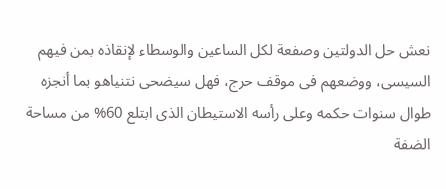نعش حل الدولتين وصفعة لكل الساعين والوسطاء لإنقاذه بمن فيهم السيسى، ووضعهم فى موقف حرج، فهل سيضحى نتنياهو بما أنجزه طوال سنوات حكمه وعلى رأسه الاستيطان الذى ابتلع 60% من مساحة الضفة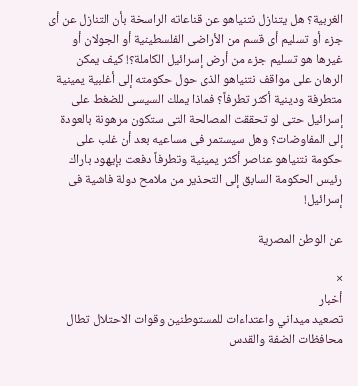الغربية؟ هل يتنازل نتنياهو عن قناعاته الراسخة بأن التنازل عن أى جزء أو تسليم أى قسم من الأراضى الفلسطينية أو الجولان أو غيرها هو تسليم جزء من أرض إسرائيل الكاملة؟! كيف يمكن الرهان على مواقف نتنياهو الذى حول حكومته إلى أغلبية يمينية متطرفة ودينية أكثر تطرفاً؟ فماذا يملك السيسى للضغط على إسرائيل حتى لو تحققت المصالحة التى ستكون مرهونة بالعودة إلى المفاوضات؟ وهل سيستمر فى مساعيه بعد أن غلب على حكومة نتنياهو عناصر أكثر يمينية وتطرفاً دفعت بإيهود باراك رئيس الحكومة السابق إلى التحذير من ملامح دولة فاشية فى إسرائيل!

عن الوطن المصرية

×
أخبار
تصعيد ميداني واعتداءات للمستوطنين وقوات الاحتلال تطال محافظات الضفة والقدس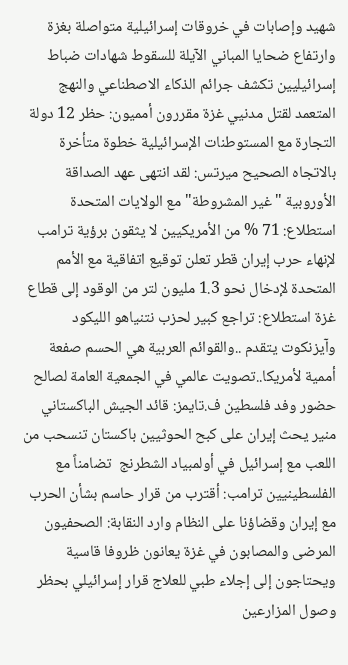شهيد وإصابات في خروقات إسرائيلية متواصلة بغزة وارتفاع ضحايا المباني الآيلة للسقوط شهادات ضباط إسرائيليين تكشف جرائم الذكاء الاصطناعي والنهج المتعمد لقتل مدنيي غزة مقررون أمميون: حظر 12 دولة التجارة مع المستوطنات الإسرائيلية خطوة متأخرة بالاتجاه الصحيح ميرتس: لقد انتهى عهد الصداقة الأوروبية "غير المشروطة" مع الولايات المتحدة استطلاع: 71 % من الأمريكيين لا يثقون برؤية ترامب لإنهاء حرب إيران قطر تعلن توقيع اتفاقية مع الأمم المتحدة لإدخال نحو 1.3 مليون لتر من الوقود إلى قطاع غزة استطلاع: تراجع كبير لحزب نتنياهو الليكود وآيزنكوت يتقدم ..والقوائم العربية هي الحسم صفعة أممية لأمريكا..تصويت عالمي في الجمعية العامة لصالح حضور وفد فلسطين ف.تايمز: قائد الجيش الباكستاني منير يحث إيران على كبح الحوثيين باكستان تنسحب من اللعب مع إسرائيل في أولمبياد الشطرنج  تضامناً مع الفلسطينيين ترامب: أقترب من قرار حاسم بشأن الحرب مع إيران وقضاؤنا على النظام وارد النقابة: الصحفيون المرضى والمصابون في غزة يعانون ظروفا قاسية ويحتاجون إلى إجلاء طبي للعلاج قرار إسرائيلي بحظر وصول المزارعين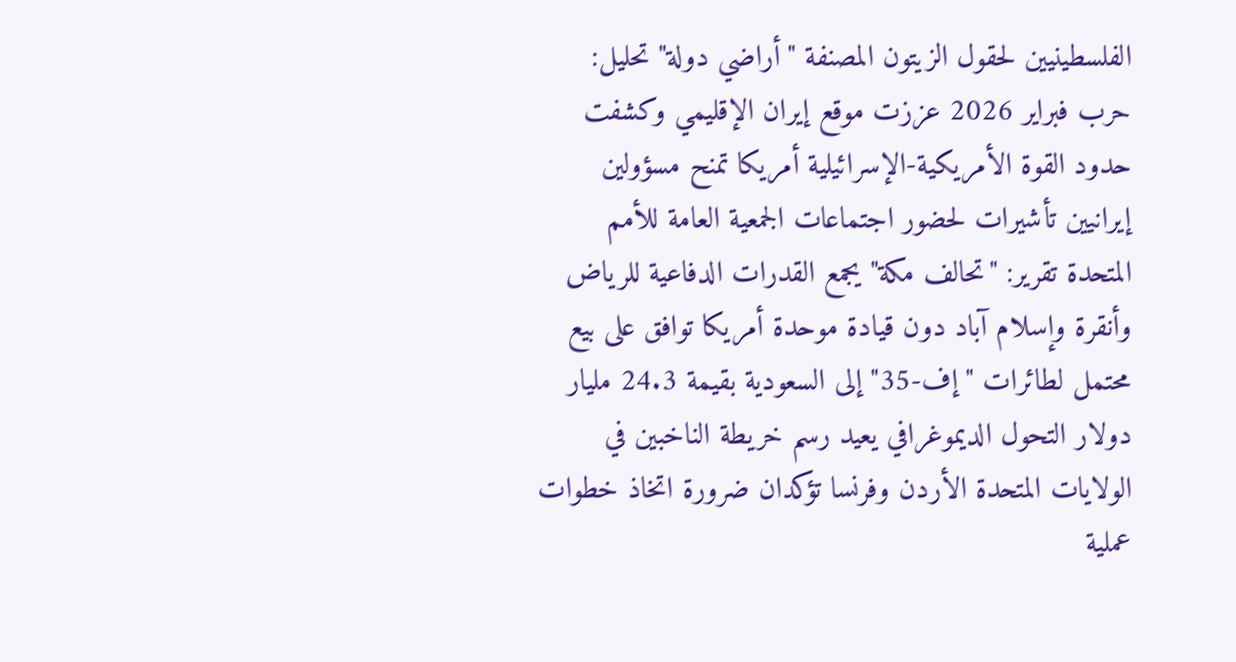الفلسطينيين لحقول الزيتون المصنفة "أراضي دولة" تحليل: حرب فبراير 2026 عززت موقع إيران الإقليمي وكشفت حدود القوة الأمريكية-الإسرائيلية أمريكا تمنح مسؤولين إيرانيين تأشيرات لحضور اجتماعات الجمعية العامة للأمم المتحدة تقرير: "تحالف مكة" يجمع القدرات الدفاعية للرياض وأنقرة وإسلام آباد دون قيادة موحدة أمريكا توافق على بيع محتمل لطائرات "إف-35" إلى السعودية بقيمة 24.3 مليار دولار التحول الديموغرافي يعيد رسم خريطة الناخبين في الولايات المتحدة الأردن وفرنسا تؤكدان ضرورة اتخاذ خطوات عملية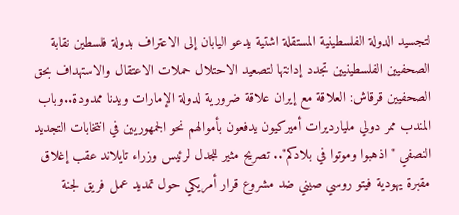لتجسيد الدولة الفلسطينية المستقلة اشتية يدعو اليابان إلى الاعتراف بدولة فلسطين نقابة الصحفيين الفلسطينيين تجدد إدانتها لتصعيد الاحتلال حملات الاعتقال والاستهداف بحق الصحفيين قرقاش: العلاقة مع إيران علاقة ضرورية لدولة الإمارات ويدنا ممدودة..وباب المندب ممر دولي مليارديرات أميركيون يدفعون بأموالهم نحو الجمهوريين في انتخابات التجديد النصفي "اذهبوا وموتوا في بلادكم".. تصريح مثير للجدل لرئيس وزراء تايلاند عقب إغلاق مقبرة يهودية فيتو روسي صيني ضد مشروع قرار أمريكي حول تمديد عمل فريق لجنة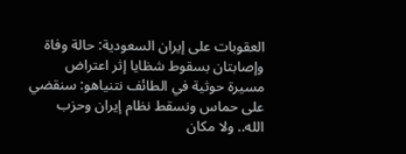العقوبات على إيران السعودية: حالة وفاة وإصابتان بسقوط شظايا إثر اعتراض مسيرة حوثية في الطائف نتنياهو: سنقضي على حماس ونسقط نظام إيران وحزب الله.. ولا مكان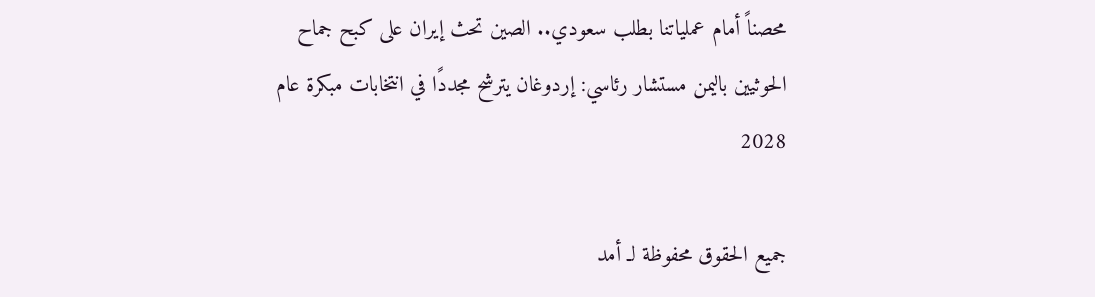محصناً أمام عملياتنا بطلب سعودي.. الصين تحث إيران على كبح جماح الحوثيين باليمن مستشار رئاسي: إردوغان يترشح مجددًا في انتخابات مبكرة عام 2028

جميع الحقوق محفوظة لـ أمد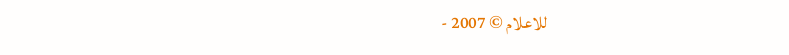للاعلام © 2007 -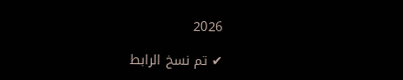2026

✔ تم نسخ الرابط